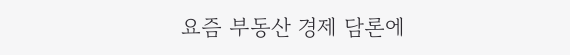요즘 부동산 경제 담론에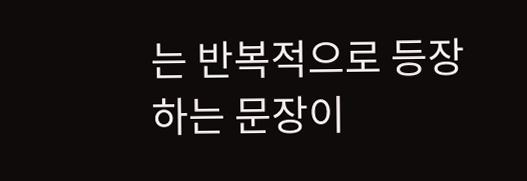는 반복적으로 등장하는 문장이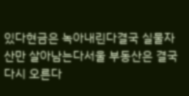있다현금은 녹아내린다결국 실물자산만 살아남는다서울 부동산은 결국 다시 오른다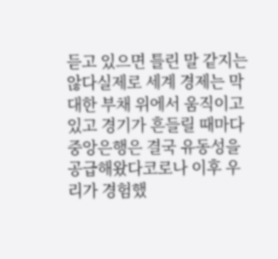듣고 있으면 틀린 말 같지는 않다실제로 세계 경제는 막대한 부채 위에서 움직이고 있고 경기가 흔들릴 때마다 중앙은행은 결국 유동성을 공급해왔다코로나 이후 우리가 경험했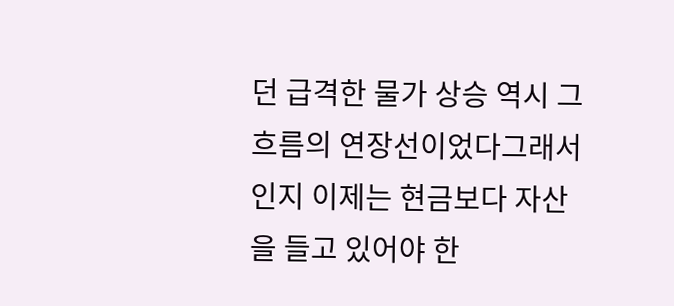던 급격한 물가 상승 역시 그 흐름의 연장선이었다그래서인지 이제는 현금보다 자산을 들고 있어야 한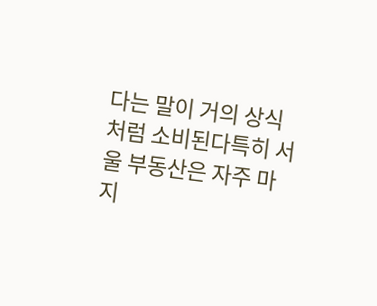다는 말이 거의 상식처럼 소비된다특히 서울 부동산은 자주 마지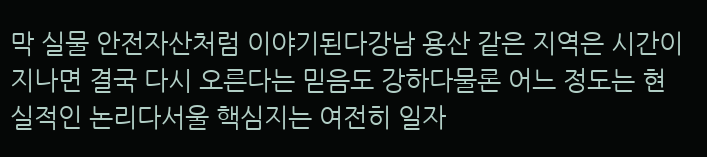막 실물 안전자산처럼 이야기된다강남 용산 같은 지역은 시간이 지나면 결국 다시 오른다는 믿음도 강하다물론 어느 정도는 현실적인 논리다서울 핵심지는 여전히 일자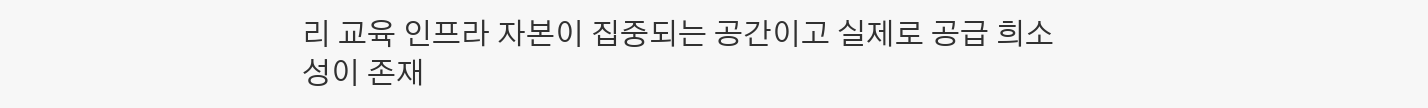리 교육 인프라 자본이 집중되는 공간이고 실제로 공급 희소성이 존재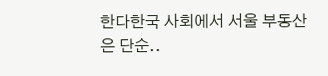한다한국 사회에서 서울 부동산은 단순..